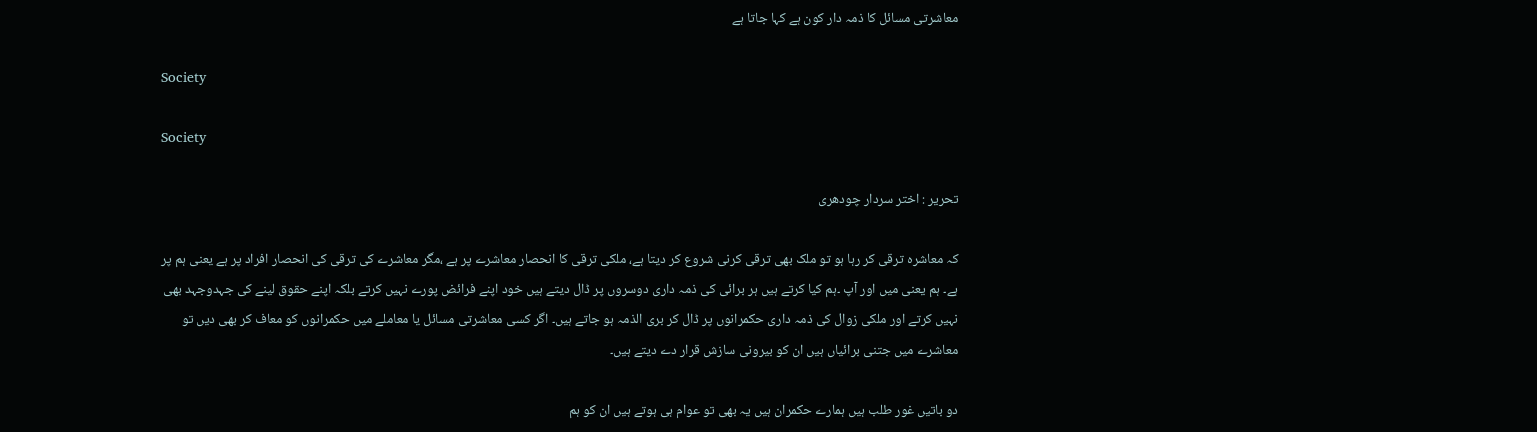معاشرتی مسائل کا ذمہ دار کون ہے کہا جاتا ہے

Society

Society

تحریر : اختر سردار چودھری

کہ معاشرہ ترقی کر رہا ہو تو ملک بھی ترقی کرنی شروع کر دیتا ہے، ملکی ترقی کا انحصار معاشرے پر ہے ،مگر معاشرے کی ترقی کی انحصار افراد پر ہے یعنی ہم پر ہے۔ ہم یعنی میں اور آپ ۔ہم کیا کرتے ہیں ہر برائی کی ذمہ داری دوسروں پر ڈال دیتے ہیں خود اپنے فرائض پورے نہیں کرتے بلکہ اپنے حقوق لینے کی جہدوجہد بھی نہیں کرتے اور ملکی زوال کی ذمہ داری حکمرانوں پر ڈال کر بری الذمہ ہو جاتے ہیں۔ اگر کسی معاشرتی مسائل یا معاملے میں حکمرانوں کو معاف کر بھی دیں تو معاشرے میں جتنی برائیاں ہیں ان کو بیرونی سازش قرار دے دیتے ہیں۔

دو باتیں غور طلب ہیں ہمارے حکمران ہیں یہ بھی تو عوام ہی ہوتے ہیں ان کو ہم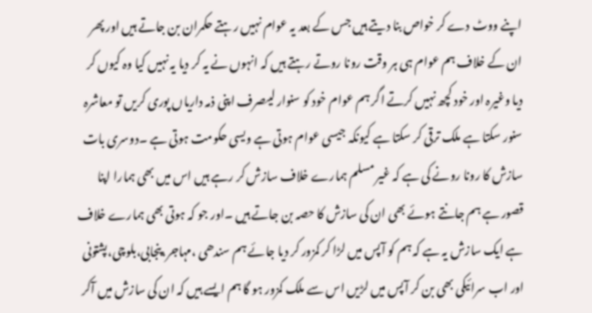اپنے ووٹ دے کر خواص بنا دیتے ہیں جس کے بعد یہ عوام نہیں رہتے حکمران بن جاتے ہیں اور پھر ان کے خلاف ہم عوام ہی ہر وقت رونا روتے رہتے ہیں کہ انہوں نے یہ کر دیا یہ نہیں کیا وہ کیوں کر دیا وغیرہ اور خود کچھ نہیں کرتے اگر ہم عوام خود کو سنوار لیںصرف اپنی ذمہ داریاں پوری کریں تو معاشرہ سنور سکتا ہے ملک ترقی کر سکتا ہے کیونکہ جیسی عوام ہوتی ہے ویسی حکومت ہوتی ہے ۔دوسری بات سازش کا رونا رونے کی ہے کہ غیر مسلم ہمارے خلاف سازش کر رہے ہیں اس میں بھی ہمارا اپنا قصور ہے ہم جانتے ہوئے بھی ان کی سازش کا حصہ بن جاتے ہیں ۔اور جو کہ ہوتی بھی ہمارے خلاف ہے ایک سازش یہ ہے کہ ہم کو آپس میں لڑا کر کمزور کر دیا جائے ہم سندھی ،مہاجر،پنجابی،بلوچی،پشتونی اور اب سرائیکی بھی بن کر آپس میں لڑیں اس سے ملک کمزور ہو گا ہم ایسے ہیں کہ ان کی سازش میں آکر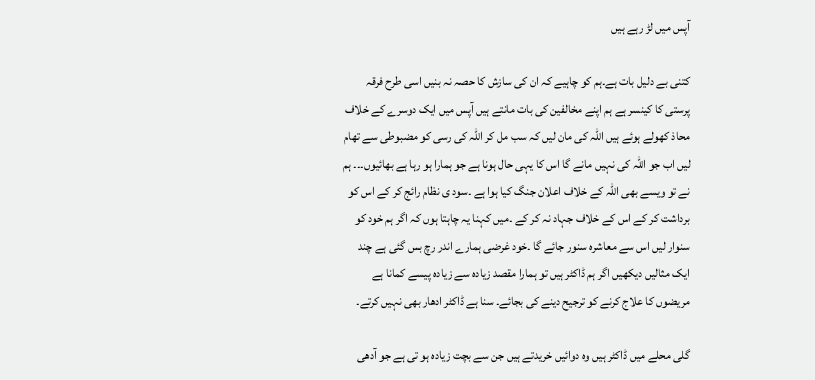آپس میں لڑ رہے ہیں

کتنی بے دلیل بات ہے۔ہم کو چاہیے کہ ان کی سازش کا حصہ نہ بنیں اسی طرح فرقہ پرستی کا کینسر ہے ہم اپنے مخالفین کی بات مانتے ہیں آپس میں ایک دوسرے کے خلاف محاذ کھولے ہوئے ہیں اللہ کی مان لیں کہ سب مل کر اللہ کی رسی کو مضبوطی سے تھام لیں اب جو اللہ کی نہیں مانے گا اس کا یہی حال ہونا ہے جو ہمارا ہو رہا ہے بھائیوں۔۔۔ ہم نے تو ویسے بھی اللہ کے خلاف اعلان جنگ کیا ہوا ہے ۔سود ی نظام رائج کر کے اس کو برداشت کر کے اس کے خلاف جہاد نہ کر کے ۔میں کہنا یہ چاہتا ہوں کہ اگر ہم خود کو سنوار لیں اس سے معاشرہ سنور جائے گا ۔خود غرضی ہمارے اندر رچ بس گئی ہے چند ایک مثالیں دیکھیں اگر ہم ڈاکٹر ہیں تو ہمارا مقصد زیادہ سے زیادہ پیسے کمانا ہے مریضوں کا علاج کرنے کو ترجیح دینے کی بجائے۔ سنا ہے ڈاکٹر ادھار بھی نہیں کرتے۔

گلی محلے میں ڈاکٹر ہیں وہ دوائیں خریدتے ہیں جن سے بچت زیادہ ہو تی ہے جو آدھی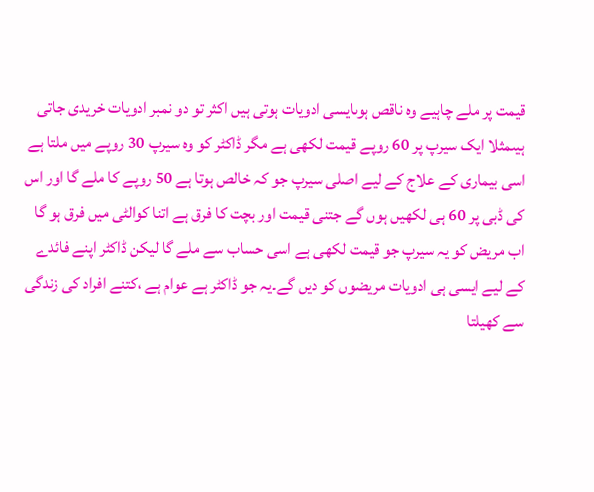قیمت پر ملے چاہیے وہ ناقص ہوںایسی ادویات ہوتی ہیں اکثر تو دو نمبر ادویات خریدی جاتی ہیںمثلا ایک سیرپ پر 60 روپے قیمت لکھی ہے مگر ڈاکٹر کو وہ سیرپ 30 روپے میں ملتا ہے اسی بیماری کے علاج کے لیے اصلی سیرپ جو کہ خالص ہوتا ہے 50 روپے کا ملے گا اور اس کی ڈبی پر 60 ہی لکھیں ہوں گے جتنی قیمت اور بچت کا فرق ہے اتنا کوالٹی میں فرق ہو گا اب مریض کو یہ سیرپ جو قیمت لکھی ہے اسی حساب سے ملے گا لیکن ڈاکٹر اپنے فائدے کے لیے ایسی ہی ادویات مریضوں کو دیں گے۔یہ جو ڈاکٹر ہے عوام ہے ،کتنے افراد کی زندگی سے کھیلتا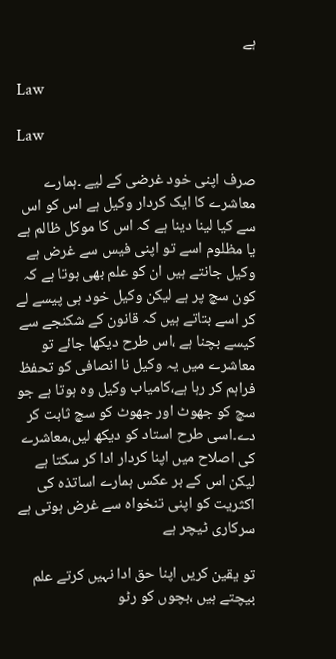ہے

Law

Law

صرف اپنی خود غرضی کے لیے ۔ہمارے معاشرے کا ایک کردار وکیل ہے اس کو اس سے کیا لینا دینا ہے کہ اس کا موکل ظالم ہے یا مظلوم اسے تو اپنی فیس سے غرض ہے وکیل جانتے ہیں ان کو علم بھی ہوتا ہے کہ کون سچ پر ہے لیکن وکیل خود ہی پیسے لے کر اسے بتاتے ہیں کہ قانون کے شکنجے سے کیسے بچنا ہے ،اس طرح دیکھا جائے تو معاشرے میں یہ وکیل نا انصافی کو تحفظ فراہم کر رہا ہے،کامیاب وکیل وہ ہوتا ہے جو سچ کو جھوٹ اور جھوٹ کو سچ ثابت کر دے۔اسی طرح استاد کو دیکھ لیں،معاشرے کی اصلاح میں اپنا کردار ادا کر سکتا ہے لیکن اس کے بر عکس ہمارے اساتذہ کی اکثریت کو اپنی تنخواہ سے غرض ہوتی ہے سرکاری ٹیچر ہے

تو یقین کریں اپنا حق ادا نہیں کرتے علم بیچتے ہیں ،بچوں کو رٹو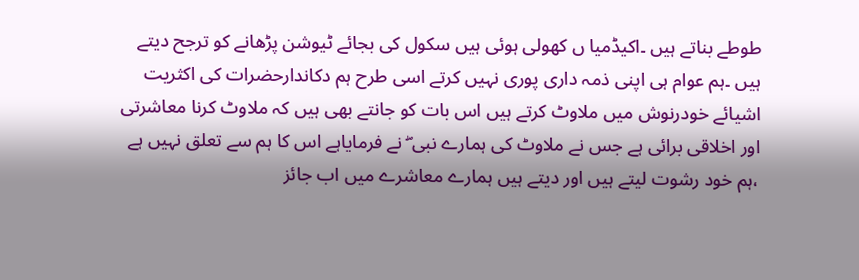طوطے بناتے ہیں ۔اکیڈمیا ں کھولی ہوئی ہیں سکول کی بجائے ٹیوشن پڑھانے کو ترجح دیتے ہیں ۔ہم عوام ہی اپنی ذمہ داری پوری نہیں کرتے اسی طرح ہم دکاندارحضرات کی اکثریت اشیائے خودرنوش میں ملاوٹ کرتے ہیں اس بات کو جانتے بھی ہیں کہ ملاوٹ کرنا معاشرتی اور اخلاقی برائی ہے جس نے ملاوٹ کی ہمارے نبی ۖ نے فرمایاہے اس کا ہم سے تعلق نہیں ہے ،ہم خود رشوت لیتے ہیں اور دیتے ہیں ہمارے معاشرے میں اب جائز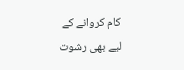کام کروانے کے لیے بھی رشوت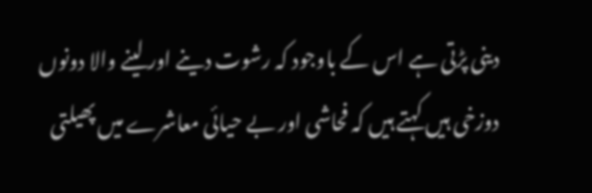دینی پڑتی ہے اس کے باوجود کہ رشوت دینے اور لینے والا دونوں دوزخی ہیں کہتے ہیں کہ فحاشی اور بے حیائی معاشرے میں پھیلتی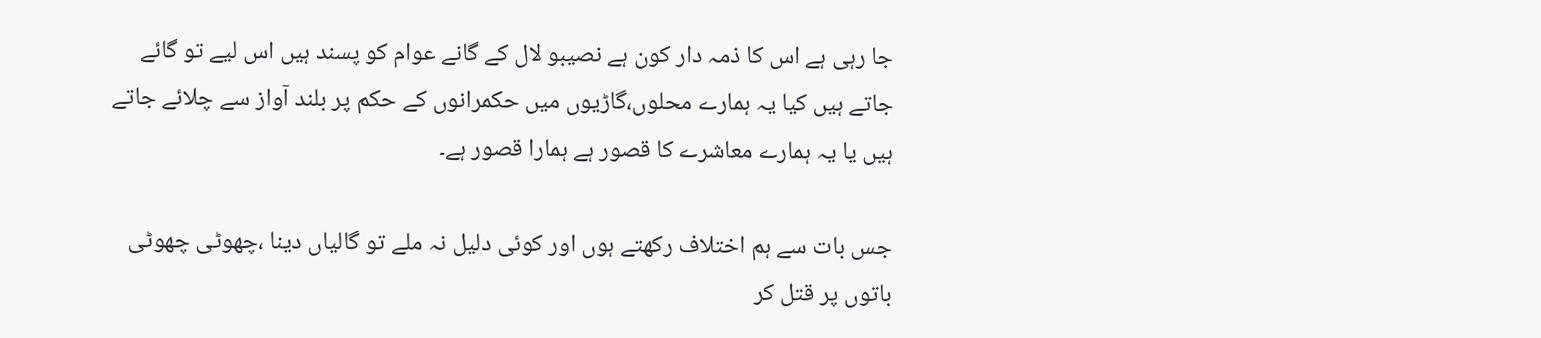جا رہی ہے اس کا ذمہ دار کون ہے نصیبو لال کے گانے عوام کو پسند ہیں اس لیے تو گائے جاتے ہیں کیا یہ ہمارے محلوں،گاڑیوں میں حکمرانوں کے حکم پر بلند آواز سے چلائے جاتے ہیں یا یہ ہمارے معاشرے کا قصور ہے ہمارا قصور ہے۔

جس بات سے ہم اختلاف رکھتے ہوں اور کوئی دلیل نہ ملے تو گالیاں دینا ،چھوٹی چھوٹی باتوں پر قتل کر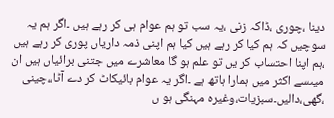دینا ،چوری ،ڈاکہ زنی ،یہ سب تو ہم عوام ہی کر رہے ہیں ۔اگر ہم یہ سوچیں کہ ہم کیا کر رہے ہیں کیا ہم اپنی ذمہ داریاں پوری کر رہے ہیں ،ہم اپنا احتساب کر یں تو علم ہو گا معاشرے میں جتنی برائیاں ہیں ان میںسے اکثر میں ہمارا ہاتھ ہے ۔اگر یہ عوام بائیکاٹ کر دے آٹا،،چینی ،گھی،دالیں۔سبزیات،وغیرہ مہنگی ہو ں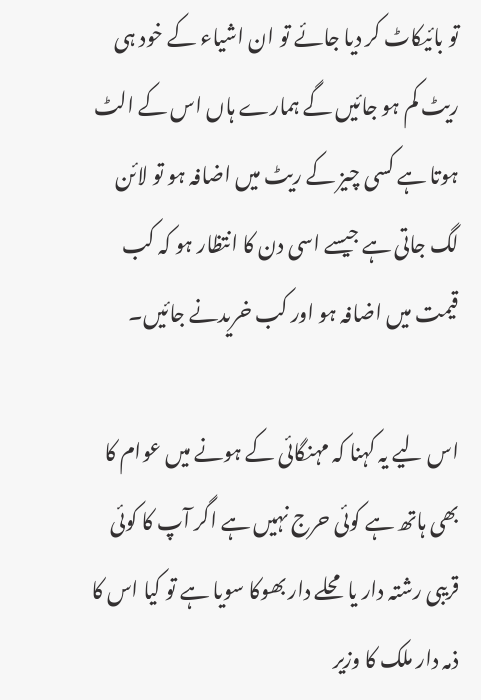تو بائیکاٹ کر دیا جائے تو ان اشیاء کے خود ہی ریٹ کم ہو جائیں گے ہمارے ہاں اس کے الٹ ہوتا ہے کسی چیز کے ریٹ میں اضافہ ہو تو لائن لگ جاتی ہے جیسے اسی دن کا انتظار ہو کہ کب قیمت میں اضافہ ہو اور کب خریدنے جائیں۔

اس لیے یہ کہنا کہ مہنگائی کے ہونے میں عوام کا بھی ہاتھ ہے کوئی حرج نہیں ہے اگر آپ کا کوئی قریبی رشتہ دار یا محلے دار بھوکا سویا ہے تو کیا اس کا ذمہ دار ملک کا وزیر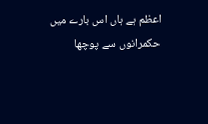اعظم ہے ہاں اس بارے میں حکمرانوں سے پوچھا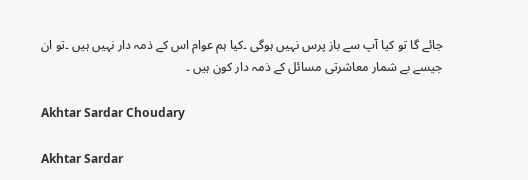جائے گا تو کیا آپ سے باز پرس نہیں ہوگی ۔کیا ہم عوام اس کے ذمہ دار نہیں ہیں ۔تو ان جیسے بے شمار معاشرتی مسائل کے ذمہ دار کون ہیں ۔

Akhtar Sardar Choudary

Akhtar Sardar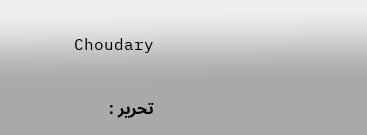Choudary

تحریر :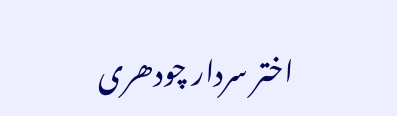اختر سردار چودھری